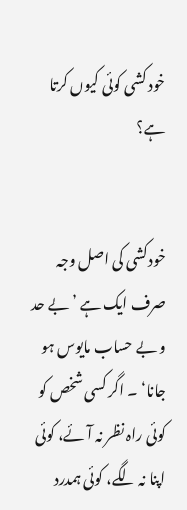خود کشی کوئی کیوں کرتا ہے؟


خودکشی کی اصل وجہ صرف ایک ہے ’بے حد و بے حساب مایوس ہو جانا‘ ۔ اگر کسی شخص کو کوئی راہ نظر نہ آئے، کوئی اپنا نہ لگے، کوئی ہمدرد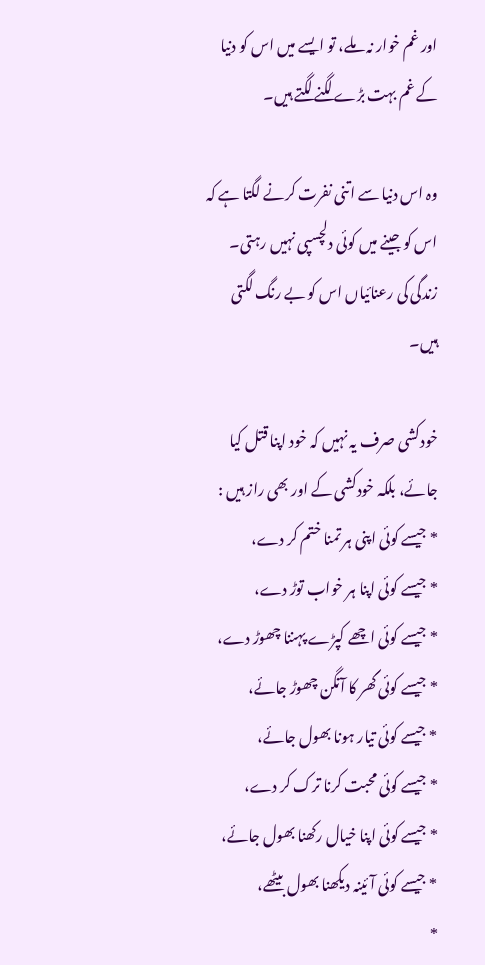اور غم خوار نہ ملے، تو ایسے میں اس کو دنیا کے غم بہت بڑے لگنے لگتے ہیں۔

وہ اس دنیا سے اتنی نفرت کرنے لگتا ہے کہ اس کو جینے میں کوئی دلچسپی نہیں رہتی۔ زندگی کی رعنائیاں اس کو بے رنگ لگتی ہیں۔

خودکشی صرف یہ نہیں کہ خود اپنا قتل کیا جائے، بلکہ خودکشی کے اور بھی راز ہیں :
* جیسے کوئی اپنی ہر تمنا ختم کر دے،
* جیسے کوئی اپنا ہر خواب توڑ دے،
* جیسے کوئی اچھے کپڑے پہننا چھوڑ دے،
* جیسے کوئی گھر کا آنگن چھوڑ جائے،
* جیسے کوئی تیار ہونا بھول جائے،
* جیسے کوئی محبت کرنا ترک کر دے،
* جیسے کوئی اپنا خیال رکھنا بھول جائے،
* جیسے کوئی آئینہ دیکھنا بھول بیٹھے،
*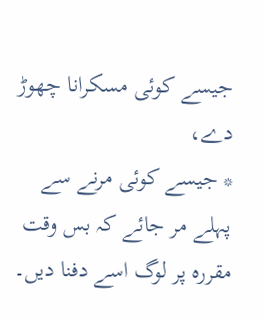جیسے کوئی مسکرانا چھوڑ دے،
* جیسے کوئی مرنے سے پہلے مر جائے کہ بس وقت مقررہ پر لوگ اسے دفنا دیں۔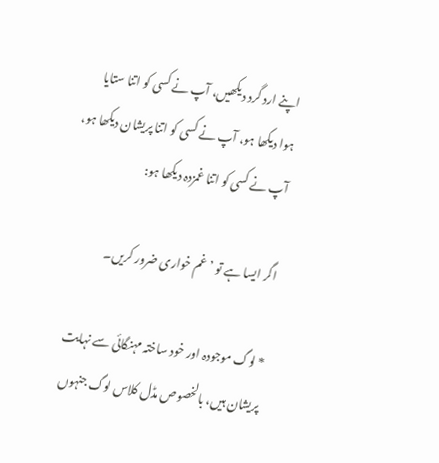اپنے ارد گرد دیکھیں، آپ نے کسی کو اتنا ستایا ہوا دیکھا ہو، آپ نے کسی کو اتنا پریشان دیکھا ہو، آپ نے کسی کو اتنا غمزدہ دیکھا ہو:

اگر ایسا ہے تو ’غم خواری ضرور کریں۔

* لوگ موجودہ اور خود ساختہ مہنگائی سے نہایت پریشان ہیں، بالخصوص مڈل کلاس لوگ جنہوں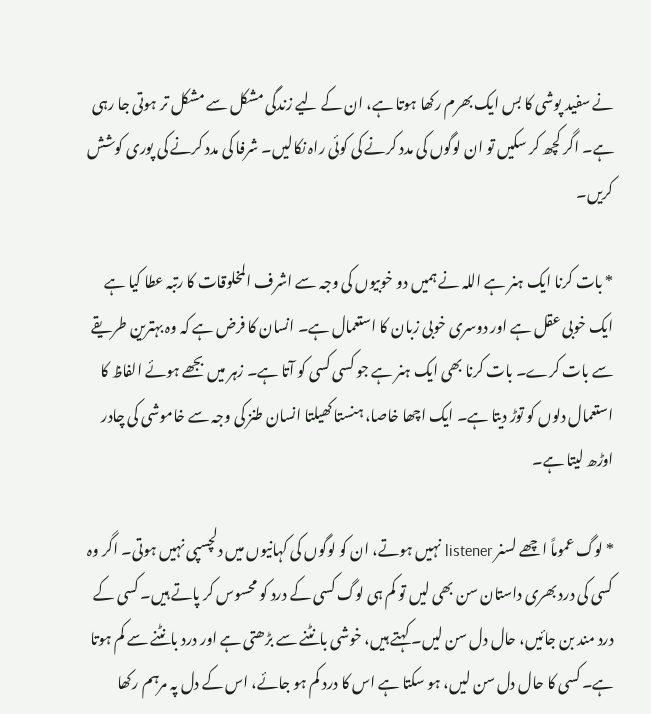نے سفید پوشی کا بس ایک بھرم رکھا ہوتا ہے، ان کے لیے زندگی مشکل سے مشکل تر ہوتی جا رہی ہے۔ اگر کچھ کر سکیں تو ان لوگوں کی مدد کرنے کی کوئی راہ نکالیں۔ شرفا کی مدد کرنے کی پوری کوشش کریں۔

* بات کرنا ایک ہنر ہے اللہ نے ہمیں دو خوبیوں کی وجہ سے اشرف المخلوقات کا رتبہ عطا کیا ہے ایک خوبی عقل ہے اور دوسری خوبی زبان کا استعمال ہے۔ انسان کا فرض ہے کہ وہ بہترین طریقے سے بات کرے۔ بات کرنا بھی ایک ہنر ہے جو کسی کسی کو آتا ہے۔ زہر میں بجھے ہوئے الفاظ کا استعمال دلوں کو توڑ دیتا ہے۔ ایک اچھا خاصا، ہنستا کھیلتا انسان طنز کی وجہ سے خاموشی کی چادر اوڑھ لیتا ہے۔

* لوگ عموماً اچھے لسنر listener نہیں ہوتے، ان کو لوگوں کی کہانیوں میں دلچسپی نہیں ہوتی۔ اگر وہ کسی کی درد بھری داستان سن بھی لیں تو کم ہی لوگ کسی کے درد کو محسوس کر پاتے ہیں۔ کسی کے درد مند بن جائیں، حال دل سن لیں۔ کہتے ہیں، خوشی بانٹنے سے بڑھتی ہے اور درد بانٹنے سے کم ہوتا ہے۔ کسی کا حال دل سن لیں، ہو سکتا ہے اس کا درد کم ہو جائے، اس کے دل پہ مرہم رکھا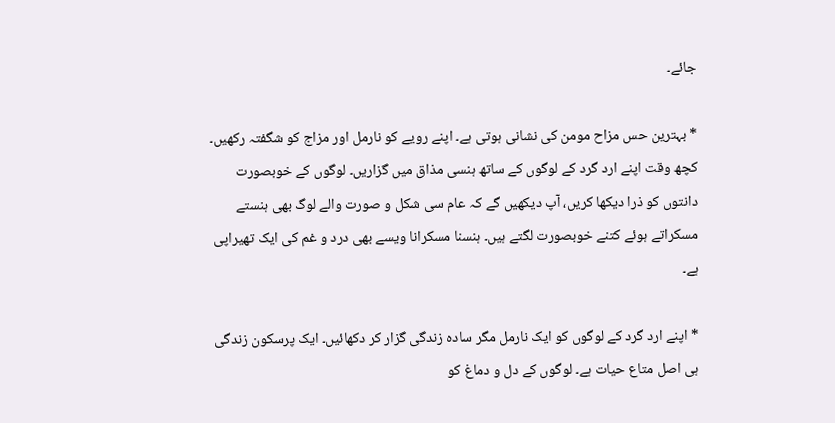جائے۔

* بہترین حس مزاح مومن کی نشانی ہوتی ہے۔ اپنے رویے کو نارمل اور مزاج کو شگفتہ رکھیں۔ کچھ وقت اپنے ارد گرد کے لوگوں کے ساتھ ہنسی مذاق میں گزاریں۔ لوگوں کے خوبصورت دانتوں کو ذرا دیکھا کریں، آپ دیکھیں گے کہ عام سی شکل و صورت والے لوگ بھی ہنستے مسکراتے ہوئے کتنے خوبصورت لگتے ہیں۔ ہنسنا مسکرانا ویسے بھی درد و غم کی ایک تھیراپی ہے۔

* اپنے ارد گرد کے لوگوں کو ایک نارمل مگر سادہ زندگی گزار کر دکھائیں۔ ایک پرسکون زندگی ہی اصل متاع حیات ہے۔ لوگوں کے دل و دماغ کو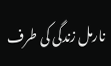نارمل زندگی کی طرف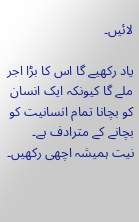لائیں۔

یاد رکھیے گا اس کا بڑا اجر ملے گا کیونکہ ایک انسان کو بچانا تمام انسانیت کو بچانے کے مترادف ہے۔
نیت ہمیشہ اچھی رکھیں۔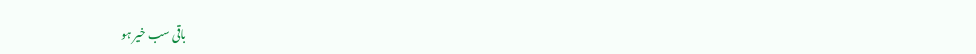باقی سب خیر ہو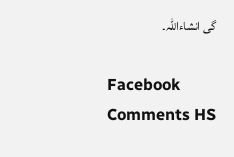گی انشاءاللہ۔

Facebook Comments HS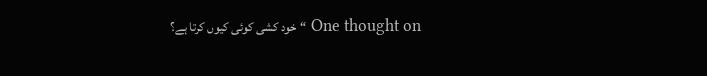One thought on “خود کشی کوئی کیوں کرتا ہے؟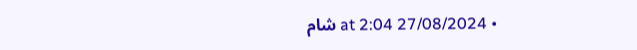• 27/08/2024 at 2:04 شام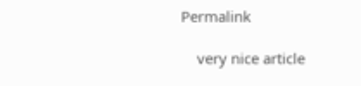Permalink

    very nice article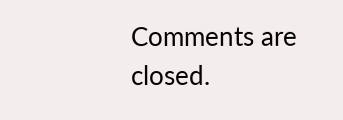Comments are closed.